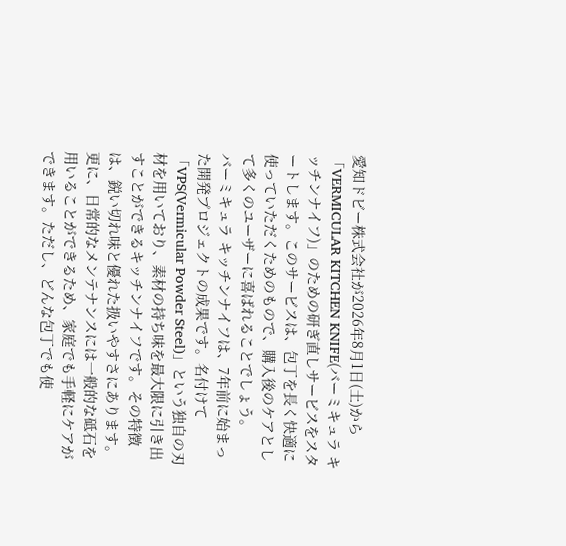愛知ドビー株式会社が2026年8月1日(土)から「VERMICULAR KITCHEN KNIFE(バーミキュラ キッチンナイフ)」のための研ぎ直しサービスをスタートします。このサービスは、包丁を長く快適に使っていただくためのもので、購入後のケアとして多くのユーザーに喜ばれることでしょう。
バーミキュラ キッチンナイフは、7年前に始まった開発プロジェクトの成果です。名付けて「VPS(Vermicular Powder Steel)」という独自の刃材を用いており、素材の持ち味を最大限に引き出すことができるキッチンナイフです。その特徴は、鋭い切れ味と優れた扱いやすさにあります。更に、日常的なメンテナンスには一般的な砥石を用いることができるため、家庭でも手軽にケアができます。ただし、どんな包丁でも使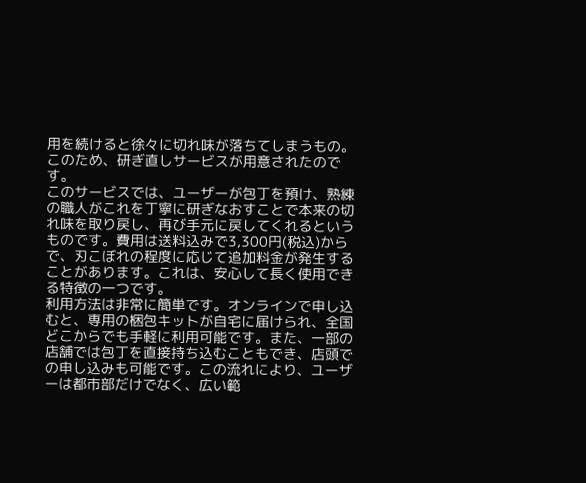用を続けると徐々に切れ味が落ちてしまうもの。このため、研ぎ直しサービスが用意されたのです。
このサービスでは、ユーザーが包丁を預け、熟練の職人がこれを丁寧に研ぎなおすことで本来の切れ味を取り戻し、再び手元に戻してくれるというものです。費用は送料込みで3,300円(税込)からで、刃こぼれの程度に応じて追加料金が発生することがあります。これは、安心して長く使用できる特徴の一つです。
利用方法は非常に簡単です。オンラインで申し込むと、専用の梱包キットが自宅に届けられ、全国どこからでも手軽に利用可能です。また、一部の店舗では包丁を直接持ち込むこともでき、店頭での申し込みも可能です。この流れにより、ユーザーは都市部だけでなく、広い範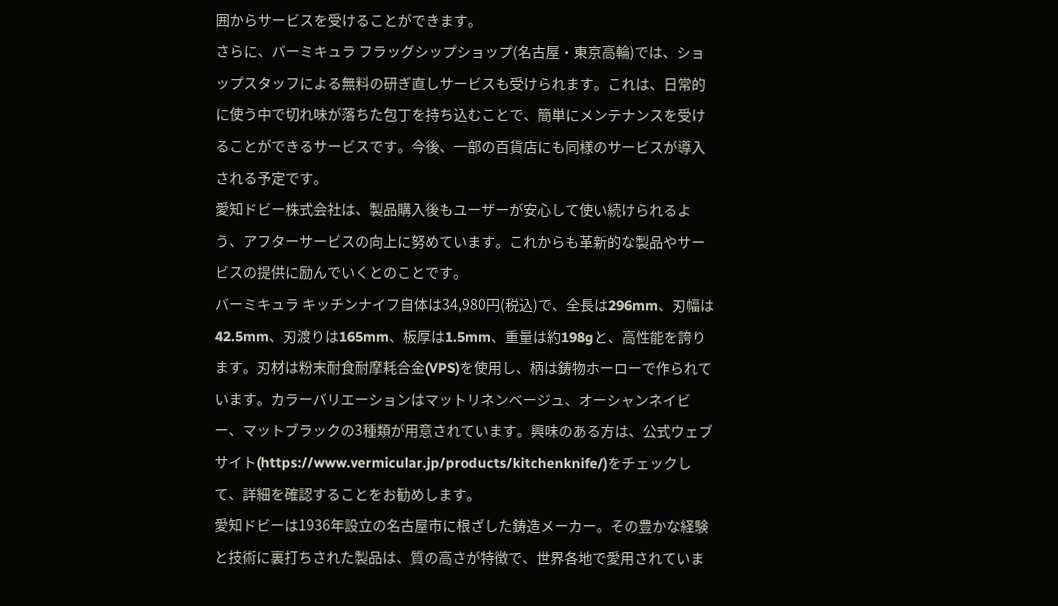囲からサービスを受けることができます。
さらに、バーミキュラ フラッグシップショップ(名古屋・東京高輪)では、ショップスタッフによる無料の研ぎ直しサービスも受けられます。これは、日常的に使う中で切れ味が落ちた包丁を持ち込むことで、簡単にメンテナンスを受けることができるサービスです。今後、一部の百貨店にも同様のサービスが導入される予定です。
愛知ドビー株式会社は、製品購入後もユーザーが安心して使い続けられるよう、アフターサービスの向上に努めています。これからも革新的な製品やサービスの提供に励んでいくとのことです。
バーミキュラ キッチンナイフ自体は34,980円(税込)で、全長は296mm、刃幅は42.5mm、刃渡りは165mm、板厚は1.5mm、重量は約198gと、高性能を誇ります。刃材は粉末耐食耐摩耗合金(VPS)を使用し、柄は鋳物ホーローで作られています。カラーバリエーションはマットリネンベージュ、オーシャンネイビー、マットブラックの3種類が用意されています。興味のある方は、公式ウェブサイト(https://www.vermicular.jp/products/kitchenknife/)をチェックして、詳細を確認することをお勧めします。
愛知ドビーは1936年設立の名古屋市に根ざした鋳造メーカー。その豊かな経験と技術に裏打ちされた製品は、質の高さが特徴で、世界各地で愛用されていま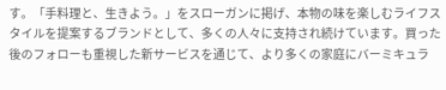す。「手料理と、生きよう。」をスローガンに掲げ、本物の味を楽しむライフスタイルを提案するブランドとして、多くの人々に支持され続けています。買った後のフォローも重視した新サービスを通じて、より多くの家庭にバーミキュラ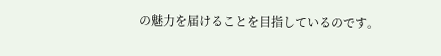の魅力を届けることを目指しているのです。